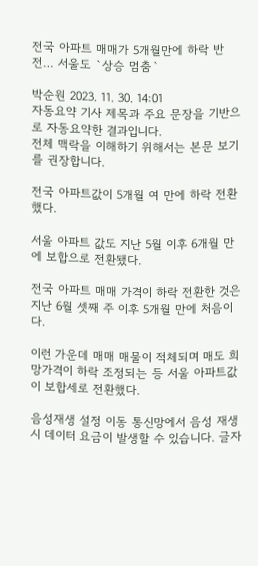전국 아파트 매매가 5개월만에 하락 반전… 서울도 `상승 멈춤`

박순원 2023. 11. 30. 14:01
자동요약 기사 제목과 주요 문장을 기반으로 자동요약한 결과입니다.
전체 맥락을 이해하기 위해서는 본문 보기를 권장합니다.

전국 아파트값이 5개월 여 만에 하락 전환했다.

서울 아파트 값도 지난 5월 이후 6개월 만에 보합으로 전환됐다.

전국 아파트 매매 가격이 하락 전환한 것은 지난 6월 셋째 주 이후 5개월 만에 처음이다.

이런 가운데 매매 매물이 적체되며 매도 희망가격이 하락 조정되는 등 서울 아파트값이 보합세로 전환했다.

음성재생 설정 이동 통신망에서 음성 재생 시 데이터 요금이 발생할 수 있습니다. 글자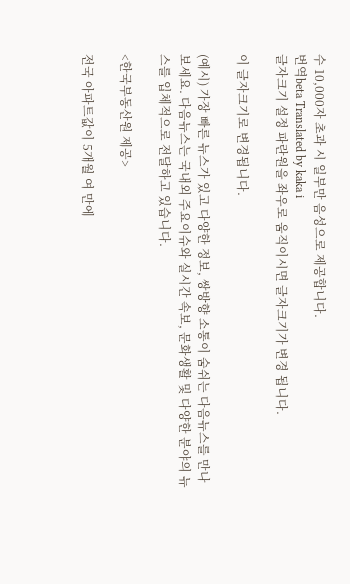수 10,000자 초과 시 일부만 음성으로 제공합니다.
번역beta Translated by kaka i
글자크기 설정 파란원을 좌우로 움직이시면 글자크기가 변경 됩니다.

이 글자크기로 변경됩니다.

(예시) 가장 빠른 뉴스가 있고 다양한 정보, 쌍방향 소통이 숨쉬는 다음뉴스를 만나보세요. 다음뉴스는 국내외 주요이슈와 실시간 속보, 문화생활 및 다양한 분야의 뉴스를 입체적으로 전달하고 있습니다.

<한국부동산원 제공>

전국 아파트값이 5개월 여 만에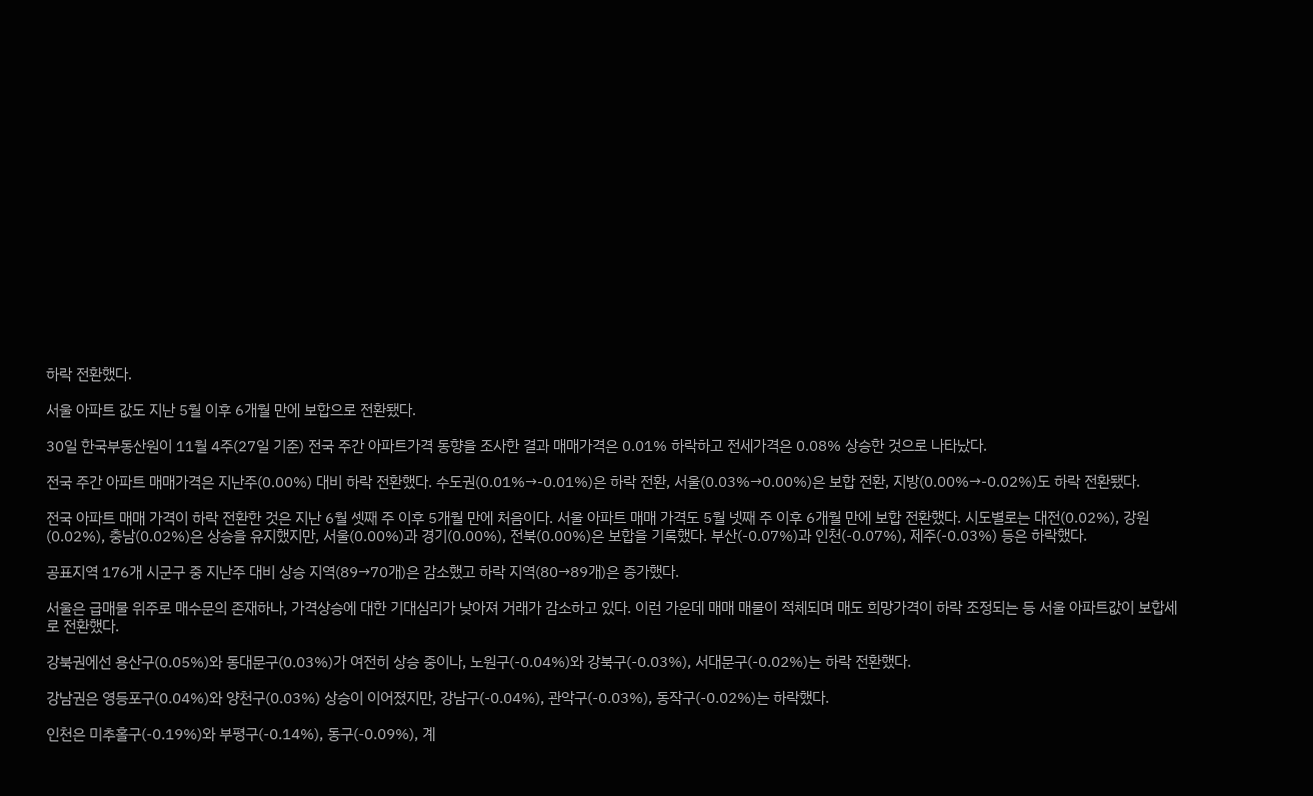하락 전환했다.

서울 아파트 값도 지난 5월 이후 6개월 만에 보합으로 전환됐다.

30일 한국부동산원이 11월 4주(27일 기준) 전국 주간 아파트가격 동향을 조사한 결과 매매가격은 0.01% 하락하고 전세가격은 0.08% 상승한 것으로 나타났다.

전국 주간 아파트 매매가격은 지난주(0.00%) 대비 하락 전환했다. 수도권(0.01%→-0.01%)은 하락 전환, 서울(0.03%→0.00%)은 보합 전환, 지방(0.00%→-0.02%)도 하락 전환됐다.

전국 아파트 매매 가격이 하락 전환한 것은 지난 6월 셋째 주 이후 5개월 만에 처음이다. 서울 아파트 매매 가격도 5월 넷째 주 이후 6개월 만에 보합 전환했다. 시도별로는 대전(0.02%), 강원(0.02%), 충남(0.02%)은 상승을 유지했지만, 서울(0.00%)과 경기(0.00%), 전북(0.00%)은 보합을 기록했다. 부산(-0.07%)과 인천(-0.07%), 제주(-0.03%) 등은 하락했다.

공표지역 176개 시군구 중 지난주 대비 상승 지역(89→70개)은 감소했고 하락 지역(80→89개)은 증가했다.

서울은 급매물 위주로 매수문의 존재하나, 가격상승에 대한 기대심리가 낮아져 거래가 감소하고 있다. 이런 가운데 매매 매물이 적체되며 매도 희망가격이 하락 조정되는 등 서울 아파트값이 보합세로 전환했다.

강북권에선 용산구(0.05%)와 동대문구(0.03%)가 여전히 상승 중이나, 노원구(-0.04%)와 강북구(-0.03%), 서대문구(-0.02%)는 하락 전환했다.

강남권은 영등포구(0.04%)와 양천구(0.03%) 상승이 이어졌지만, 강남구(-0.04%), 관악구(-0.03%), 동작구(-0.02%)는 하락했다.

인천은 미추홀구(-0.19%)와 부평구(-0.14%), 동구(-0.09%), 계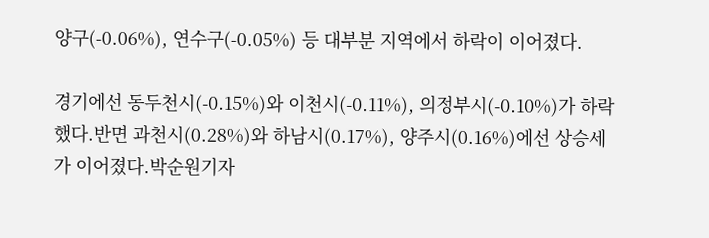양구(-0.06%), 연수구(-0.05%) 등 대부분 지역에서 하락이 이어졌다.

경기에선 동두천시(-0.15%)와 이천시(-0.11%), 의정부시(-0.10%)가 하락했다.반면 과천시(0.28%)와 하남시(0.17%), 양주시(0.16%)에선 상승세가 이어졌다.박순원기자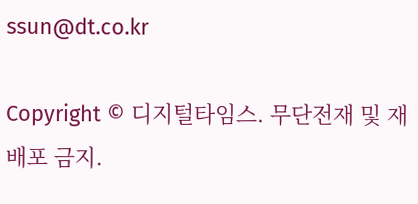ssun@dt.co.kr

Copyright © 디지털타임스. 무단전재 및 재배포 금지.